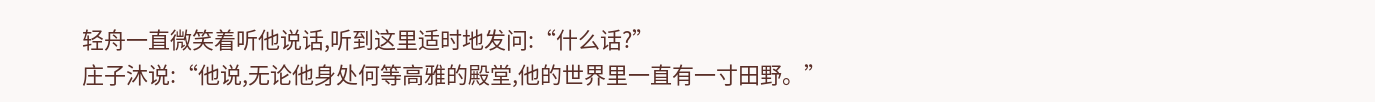轻舟一直微笑着听他说话,听到这里适时地发问:“什么话?”
庄子沐说:“他说,无论他身处何等高雅的殿堂,他的世界里一直有一寸田野。”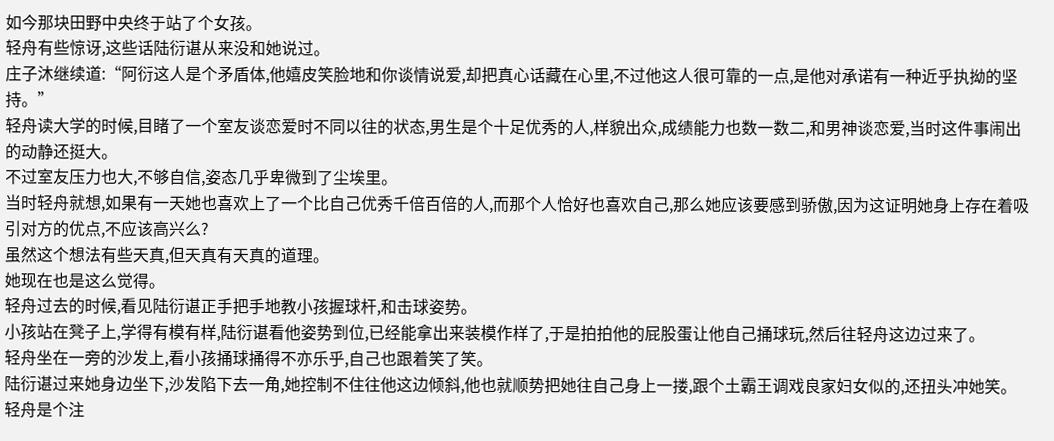如今那块田野中央终于站了个女孩。
轻舟有些惊讶,这些话陆衍谌从来没和她说过。
庄子沐继续道:“阿衍这人是个矛盾体,他嬉皮笑脸地和你谈情说爱,却把真心话藏在心里,不过他这人很可靠的一点,是他对承诺有一种近乎执拗的坚持。”
轻舟读大学的时候,目睹了一个室友谈恋爱时不同以往的状态,男生是个十足优秀的人,样貌出众,成绩能力也数一数二,和男神谈恋爱,当时这件事闹出的动静还挺大。
不过室友压力也大,不够自信,姿态几乎卑微到了尘埃里。
当时轻舟就想,如果有一天她也喜欢上了一个比自己优秀千倍百倍的人,而那个人恰好也喜欢自己,那么她应该要感到骄傲,因为这证明她身上存在着吸引对方的优点,不应该高兴么?
虽然这个想法有些天真,但天真有天真的道理。
她现在也是这么觉得。
轻舟过去的时候,看见陆衍谌正手把手地教小孩握球杆,和击球姿势。
小孩站在凳子上,学得有模有样,陆衍谌看他姿势到位,已经能拿出来装模作样了,于是拍拍他的屁股蛋让他自己捅球玩,然后往轻舟这边过来了。
轻舟坐在一旁的沙发上,看小孩捅球捅得不亦乐乎,自己也跟着笑了笑。
陆衍谌过来她身边坐下,沙发陷下去一角,她控制不住往他这边倾斜,他也就顺势把她往自己身上一搂,跟个土霸王调戏良家妇女似的,还扭头冲她笑。
轻舟是个注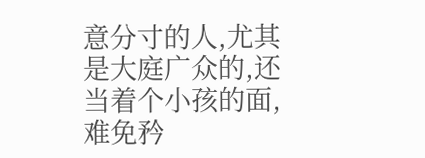意分寸的人,尤其是大庭广众的,还当着个小孩的面,难免矜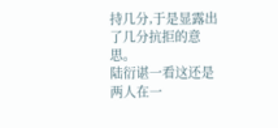持几分,于是显露出了几分抗拒的意思。
陆衍谌一看这还是两人在一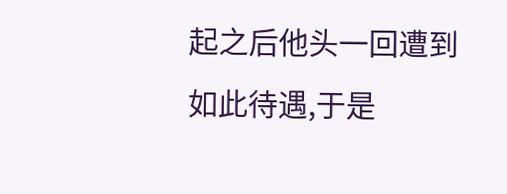起之后他头一回遭到如此待遇,于是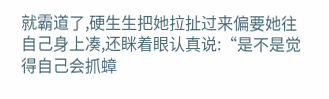就霸道了,硬生生把她拉扯过来偏要她往自己身上凑,还眯着眼认真说:“是不是觉得自己会抓蟑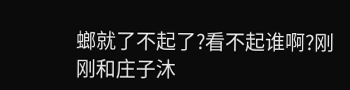螂就了不起了?看不起谁啊?刚刚和庄子沐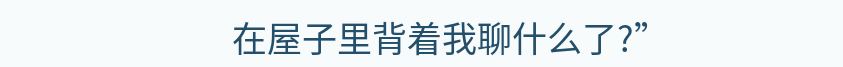在屋子里背着我聊什么了?”